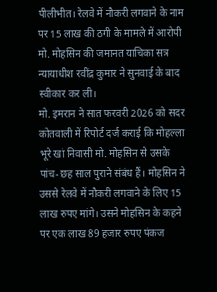पीलीभीत। रेलवे में नौकरी लगवाने के नाम पर 15 लाख की ठगी के मामले में आरोपी मो. मोहसिन की जमानत याचिका सत्र न्यायाधीश रवींद्र कुमार ने सुनवाई के बाद स्वीकार कर ली।
मो. इमरान ने सात फरवरी 2026 को सदर कोतवाली में रिपोर्ट दर्ज कराई कि मोहल्ला भूरे खां निवासी मो. मोहसिन से उसके पांच-छह साल पुराने संबंध हैं। मोहसिन ने उससे रेलवे में नौकरी लगवाने के लिए 15 लाख रुपए मांगे। उसने मोहसिन के कहने पर एक लाख 89 हजार रुपए पंकज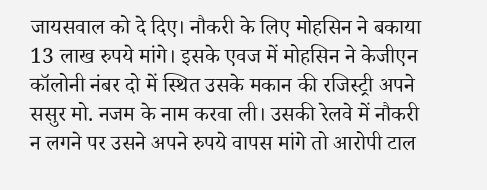जायसवाल को दे दिए। नौकरी के लिए मोहसिन ने बकाया 13 लाख रुपये मांगे। इसके एवज में मोहसिन ने केजीएन कॉलोनी नंबर दो में स्थित उसके मकान की रजिस्ट्री अपने ससुर मो. नजम के नाम करवा ली। उसकी रेलवे में नौकरी न लगने पर उसने अपने रुपये वापस मांगे तो आरोपी टाल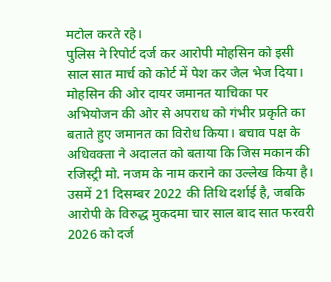मटोल करते रहे।
पुलिस ने रिपोर्ट दर्ज कर आरोपी मोहसिन को इसी साल सात मार्च को कोर्ट में पेश कर जेल भेज दिया। मोहसिन की ओर दायर जमानत याचिका पर अभियोजन की ओर से अपराध को गंभीर प्रकृति का बताते हुए जमानत का विरोध किया। बचाव पक्ष के अधिवक्ता ने अदालत को बताया कि जिस मकान की रजिस्ट्री मो. नजम के नाम कराने का उल्लेख किया है। उसमें 21 दिसम्बर 2022 की तिथि दर्शाई है, जबकि आरोपी के विरुद्ध मुकदमा चार साल बाद सात फरवरी 2026 को दर्ज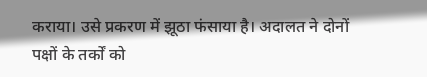कराया। उसे प्रकरण में झूठा फंसाया है। अदालत ने दोनों पक्षों के तर्कों को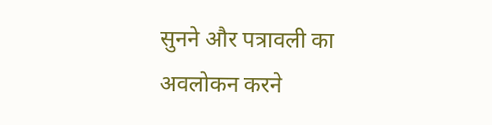सुनने और पत्रावली का अवलोकन करने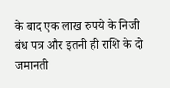के बाद एक लाख रुपये के निजी बंध पत्र और इतनी ही राशि के दो जमानती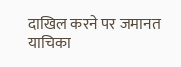दाखिल करने पर जमानत याचिका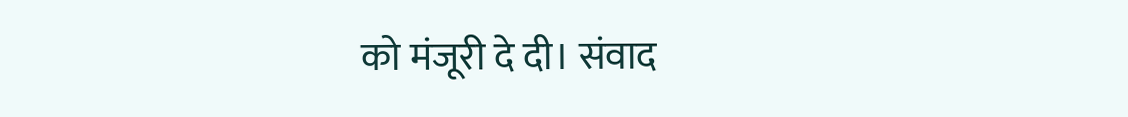को मंजूरी दे दी। संवाद